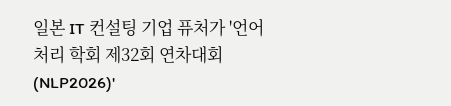일본 IT 컨설팅 기업 퓨처가 '언어처리 학회 제32회 연차대회(NLP2026)'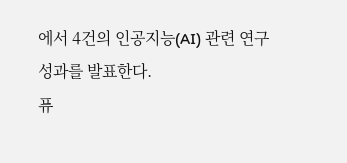에서 4건의 인공지능(AI) 관련 연구 성과를 발표한다.
퓨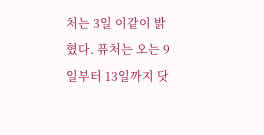처는 3일 이같이 밝혔다. 퓨처는 오는 9일부터 13일까지 닷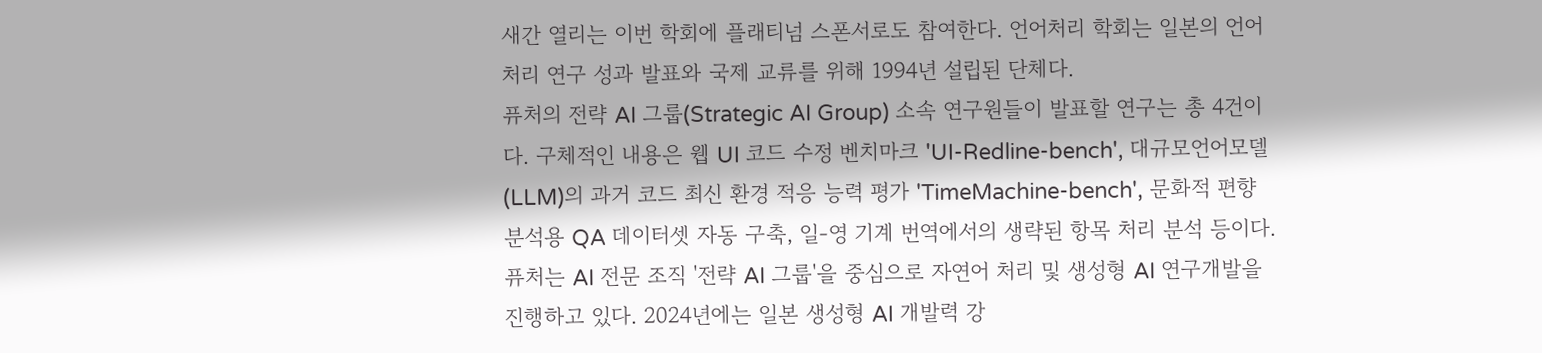새간 열리는 이번 학회에 플래티넘 스폰서로도 참여한다. 언어처리 학회는 일본의 언어 처리 연구 성과 발표와 국제 교류를 위해 1994년 설립된 단체다.
퓨처의 전략 AI 그룹(Strategic AI Group) 소속 연구원들이 발표할 연구는 총 4건이다. 구체적인 내용은 웹 UI 코드 수정 벤치마크 'UI-Redline-bench', 대규모언어모델(LLM)의 과거 코드 최신 환경 적응 능력 평가 'TimeMachine-bench', 문화적 편향 분석용 QA 데이터셋 자동 구축, 일-영 기계 번역에서의 생략된 항목 처리 분석 등이다.
퓨처는 AI 전문 조직 '전략 AI 그룹'을 중심으로 자연어 처리 및 생성형 AI 연구개발을 진행하고 있다. 2024년에는 일본 생성형 AI 개발력 강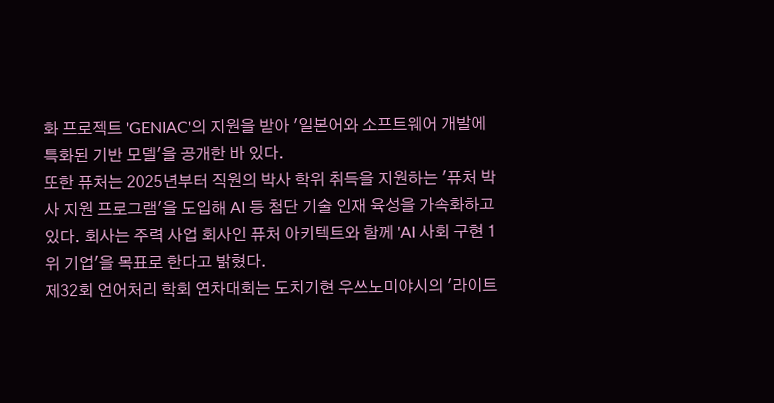화 프로젝트 'GENIAC'의 지원을 받아 '일본어와 소프트웨어 개발에 특화된 기반 모델'을 공개한 바 있다.
또한 퓨처는 2025년부터 직원의 박사 학위 취득을 지원하는 '퓨처 박사 지원 프로그램'을 도입해 AI 등 첨단 기술 인재 육성을 가속화하고 있다. 회사는 주력 사업 회사인 퓨처 아키텍트와 함께 'AI 사회 구현 1위 기업'을 목표로 한다고 밝혔다.
제32회 언어처리 학회 연차대회는 도치기현 우쓰노미야시의 '라이트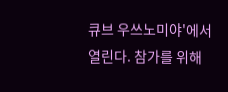큐브 우쓰노미야'에서 열린다. 참가를 위해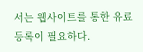서는 웹사이트를 통한 유료 등록이 필요하다.